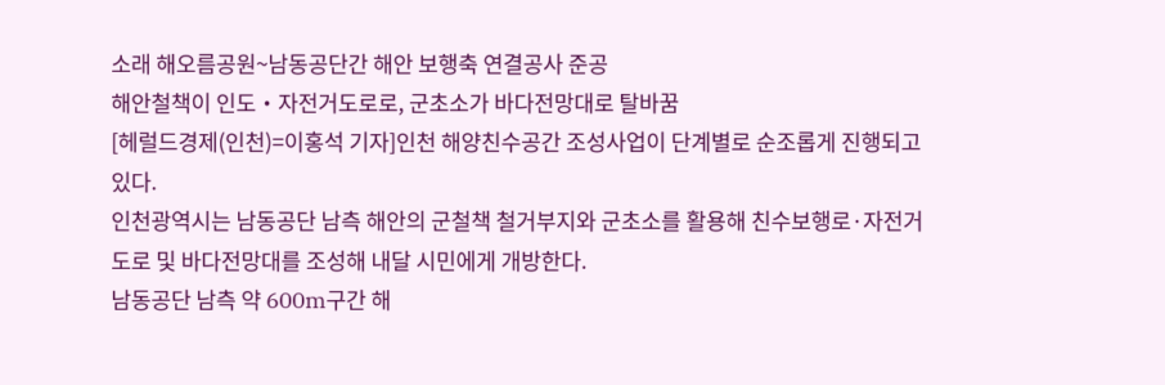소래 해오름공원~남동공단간 해안 보행축 연결공사 준공
해안철책이 인도‧자전거도로로, 군초소가 바다전망대로 탈바꿈
[헤럴드경제(인천)=이홍석 기자]인천 해양친수공간 조성사업이 단계별로 순조롭게 진행되고 있다.
인천광역시는 남동공단 남측 해안의 군철책 철거부지와 군초소를 활용해 친수보행로·자전거도로 및 바다전망대를 조성해 내달 시민에게 개방한다.
남동공단 남측 약 600m구간 해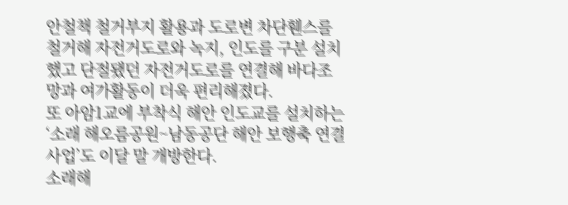안철책 철거부지 활용과 도로변 차단휀스를 철거해 자전거도로와 녹지, 인도를 구분 설치했고 단절됐던 자전거도로를 연결해 바다조망과 여가활동이 더욱 편리해졌다.
또 아암1교에 부착식 해안 인도교를 설치하는 ‘소래 해오름공원~남동공단 해안 보행축 연결사업’도 이달 말 개방한다.
소래해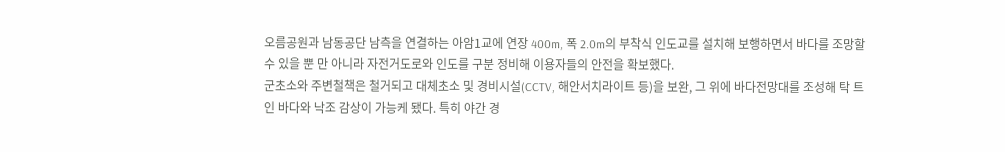오름공원과 남동공단 남측을 연결하는 아암1교에 연장 400m, 폭 2.0m의 부착식 인도교를 설치해 보행하면서 바다를 조망할 수 있을 뿐 만 아니라 자전거도로와 인도를 구분 정비해 이용자들의 안전을 확보했다.
군초소와 주변철책은 철거되고 대체초소 및 경비시설(CCTV, 해안서치라이트 등)을 보완, 그 위에 바다전망대를 조성해 탁 트인 바다와 낙조 감상이 가능케 됐다. 특히 야간 경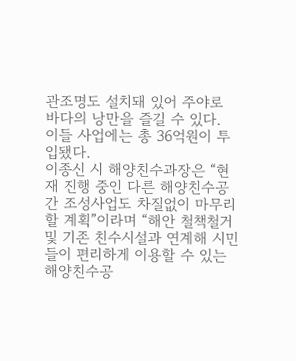관조명도 설치돼 있어 주야로 바다의 낭만을 즐길 수 있다.
이들 사업에는 총 36억원이 투입됐다.
이종신 시 해양친수과장은 “현재 진행 중인 다른 해양친수공간 조성사업도 차질없이 마무리 할 계획”이라며 “해안 철책철거 및 기존 친수시설과 연계해 시민들이 편리하게 이용할 수 있는 해양친수공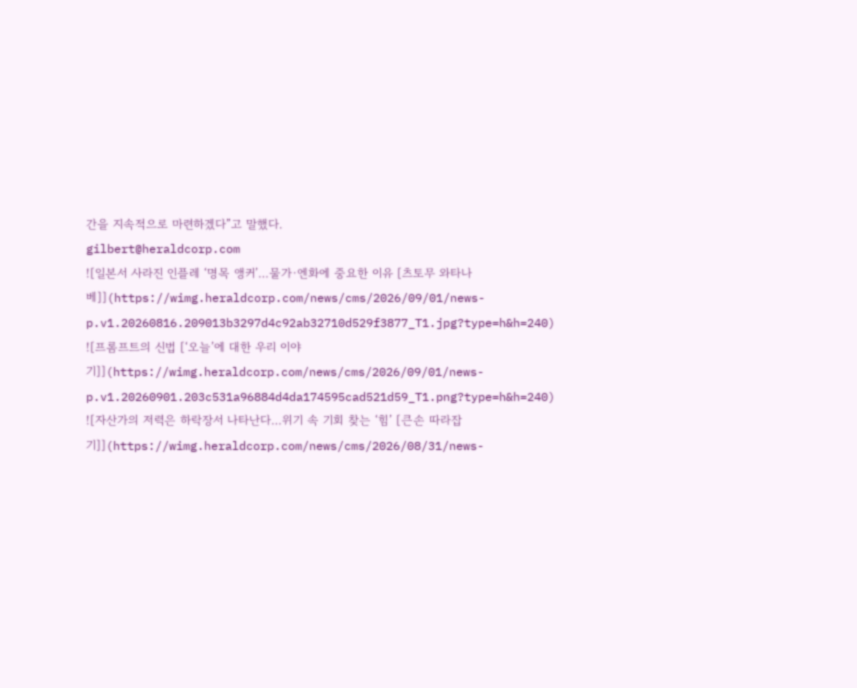간을 지속적으로 마련하겠다”고 말했다.
gilbert@heraldcorp.com
![일본서 사라진 인플레 ‘명목 앵커’…물가·엔화에 중요한 이유 [츠토무 와타나베]](https://wimg.heraldcorp.com/news/cms/2026/09/01/news-p.v1.20260816.209013b3297d4c92ab32710d529f3877_T1.jpg?type=h&h=240)
![프롬프트의 신법 [‘오늘’에 대한 우리 이야기]](https://wimg.heraldcorp.com/news/cms/2026/09/01/news-p.v1.20260901.203c531a96884d4da174595cad521d59_T1.png?type=h&h=240)
![자산가의 저력은 하락장서 나타난다…위기 속 기회 찾는 ‘힘’ [큰손 따라잡기]](https://wimg.heraldcorp.com/news/cms/2026/08/31/news-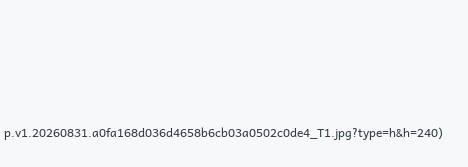p.v1.20260831.a0fa168d036d4658b6cb03a0502c0de4_T1.jpg?type=h&h=240)